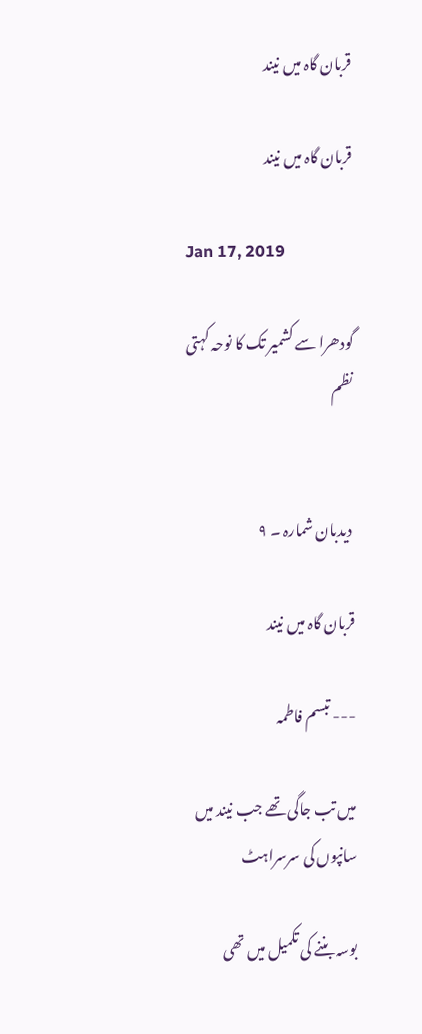قربان گاہ میں نیند

قربان گاہ میں نیند

Jan 17, 2019

گودھرا سے کشمیر تک کا نوحہ کہتی نظم


 دیدبان شمارہ ۔ ۹

قربان گاہ میں نیند

--- تبسم فاطمہ

میں تب جاگی تھے جب نیند میں سانپوں کی سرسراہٹ

بوسہ بننے کی تکمیل میں تھی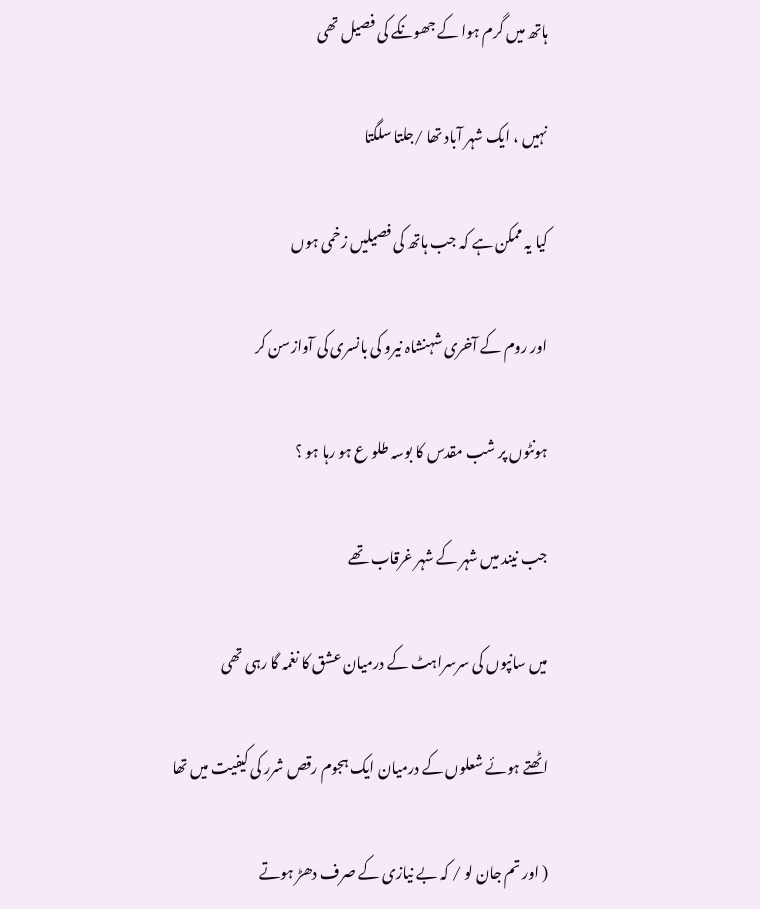ہاتھ میں گرم ہوا کے جھونکے کی فصیل تھی

نہیں ، ایک شہر آباد تھا /جلتا سلگتا

کیا یہ ممکن ہے کہ جب ہاتھ کی فصیلیں زخمی ہوں

اور روم کے آخری شہنشاہ نیرو کی بانسری کی آوازسن کر

ہونٹوں پر شب مقدس کا بوسہ طلو ع ہو رہا ہو ؟

جب نیند میں شہر کے شہر غرقاب تھے

میں سانپوں کی سرسراہٹ کے درمیان عشق کا نغمہ گا رہی تھی

اٹھتے ہوئے شعلوں کے درمیان ایک ہجوم رقص شرر کی کیفیت میں تھا

( اور تم جان لو / کہ بے نیازی کے صرف دھڑ ہوتے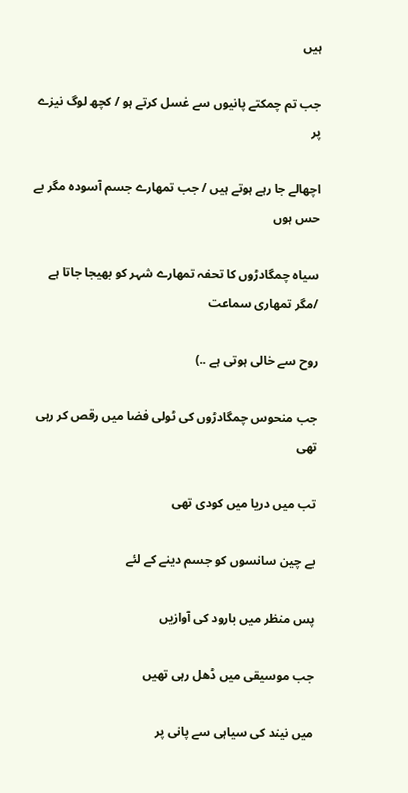ہیں

جب تم چمکتے پانیوں سے غسل کرتے ہو / کچھ لوگ نیزے پر

اچھالے جا رہے ہوتے ہیں / جب تمھارے جسم آسودہ مگر بے حس ہوں

سیاہ چمگادڑوں کا تحفہ تمھارے شہر کو بھیجا جاتا ہے /مگر تمھاری سماعت

روح سے خالی ہوتی ہے ..)

جب منحوس چمگادڑوں کی ٹولی فضا میں رقص کر رہی تھی

تب میں دریا میں کودی تھی

بے چین سانسوں کو جسم دینے کے لئے

پس منظر میں بارود کی آوازیں

جب موسیقی میں ڈھل رہی تھیں

میں نیند کی سیاہی سے پانی پر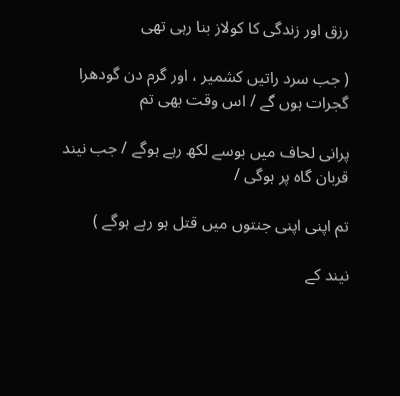رزق اور زندگی کا کولاز بنا رہی تھی

( جب سرد راتیں کشمیر ، اور گرم دن گودھرا گجرات ہوں گے / اس وقت بھی تم

پرانی لحاف میں بوسے لکھ رہے ہوگے / جب نیند قربان گاہ پر ہوگی /

تم اپنی اپنی جنتوں میں قتل ہو رہے ہوگے )

نیند کے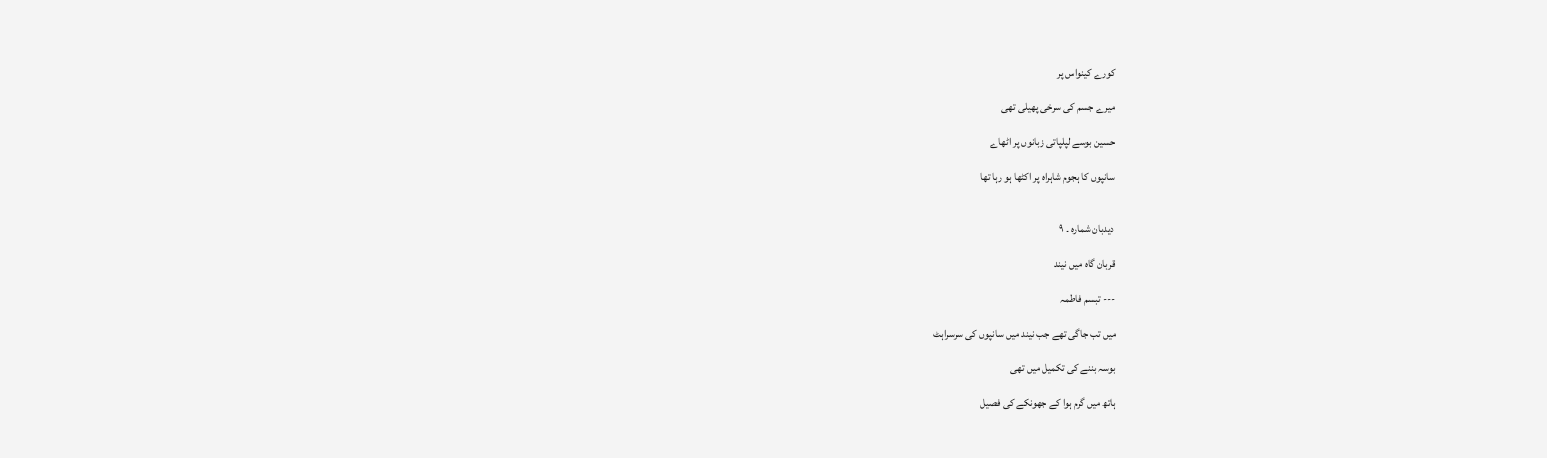کورے کینواس پر

میرے جسم کی سرخی پھیلی تھی

حسین بوسے لپلپاتی زبانوں پر اٹھاے

سانپوں کا ہجوم شاہراہ پر اکٹھا ہو رہا تھا


 دیدبان شمارہ ۔ ۹

قربان گاہ میں نیند

--- تبسم فاطمہ

میں تب جاگی تھے جب نیند میں سانپوں کی سرسراہٹ

بوسہ بننے کی تکمیل میں تھی

ہاتھ میں گرم ہوا کے جھونکے کی فصیل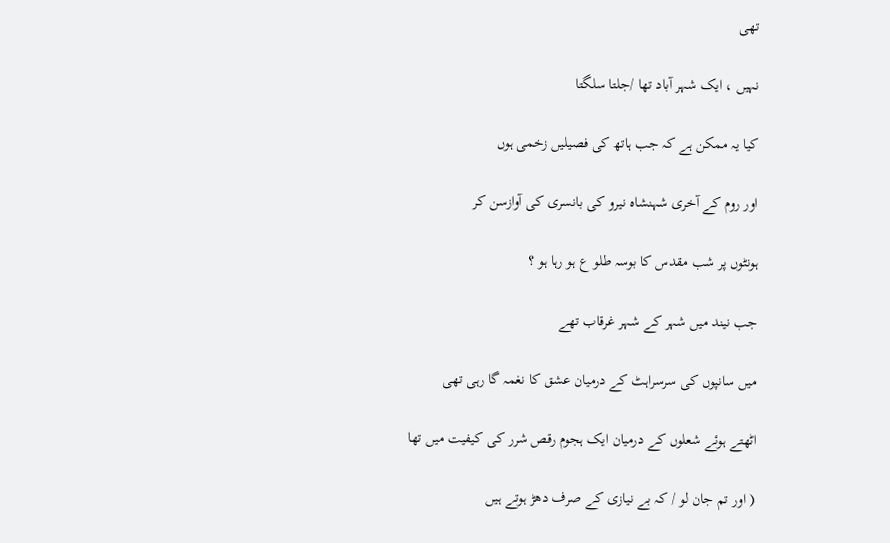تھی

نہیں ، ایک شہر آباد تھا /جلتا سلگتا

کیا یہ ممکن ہے کہ جب ہاتھ کی فصیلیں زخمی ہوں

اور روم کے آخری شہنشاہ نیرو کی بانسری کی آوازسن کر

ہونٹوں پر شب مقدس کا بوسہ طلو ع ہو رہا ہو ؟

جب نیند میں شہر کے شہر غرقاب تھے

میں سانپوں کی سرسراہٹ کے درمیان عشق کا نغمہ گا رہی تھی

اٹھتے ہوئے شعلوں کے درمیان ایک ہجوم رقص شرر کی کیفیت میں تھا

( اور تم جان لو / کہ بے نیازی کے صرف دھڑ ہوتے ہیں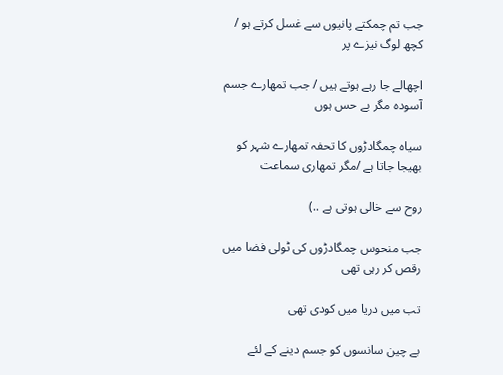جب تم چمکتے پانیوں سے غسل کرتے ہو / کچھ لوگ نیزے پر

اچھالے جا رہے ہوتے ہیں / جب تمھارے جسم آسودہ مگر بے حس ہوں

سیاہ چمگادڑوں کا تحفہ تمھارے شہر کو بھیجا جاتا ہے /مگر تمھاری سماعت

روح سے خالی ہوتی ہے ..)

جب منحوس چمگادڑوں کی ٹولی فضا میں رقص کر رہی تھی

تب میں دریا میں کودی تھی

بے چین سانسوں کو جسم دینے کے لئے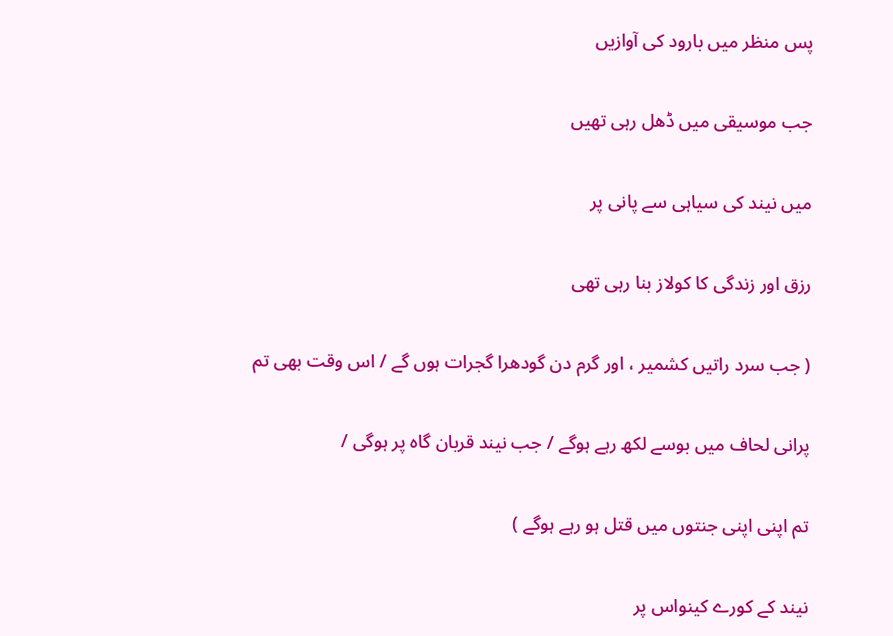پس منظر میں بارود کی آوازیں

جب موسیقی میں ڈھل رہی تھیں

میں نیند کی سیاہی سے پانی پر

رزق اور زندگی کا کولاز بنا رہی تھی

( جب سرد راتیں کشمیر ، اور گرم دن گودھرا گجرات ہوں گے / اس وقت بھی تم

پرانی لحاف میں بوسے لکھ رہے ہوگے / جب نیند قربان گاہ پر ہوگی /

تم اپنی اپنی جنتوں میں قتل ہو رہے ہوگے )

نیند کے کورے کینواس پر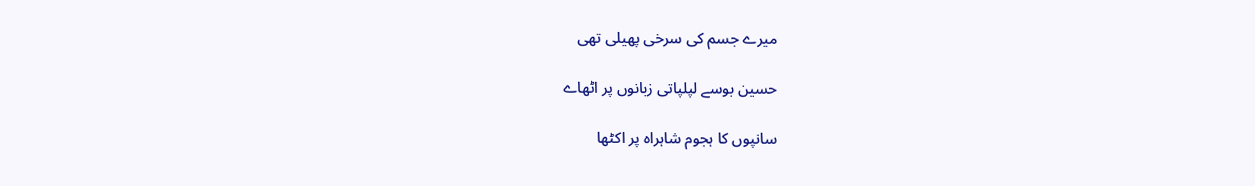میرے جسم کی سرخی پھیلی تھی

حسین بوسے لپلپاتی زبانوں پر اٹھاے

سانپوں کا ہجوم شاہراہ پر اکٹھا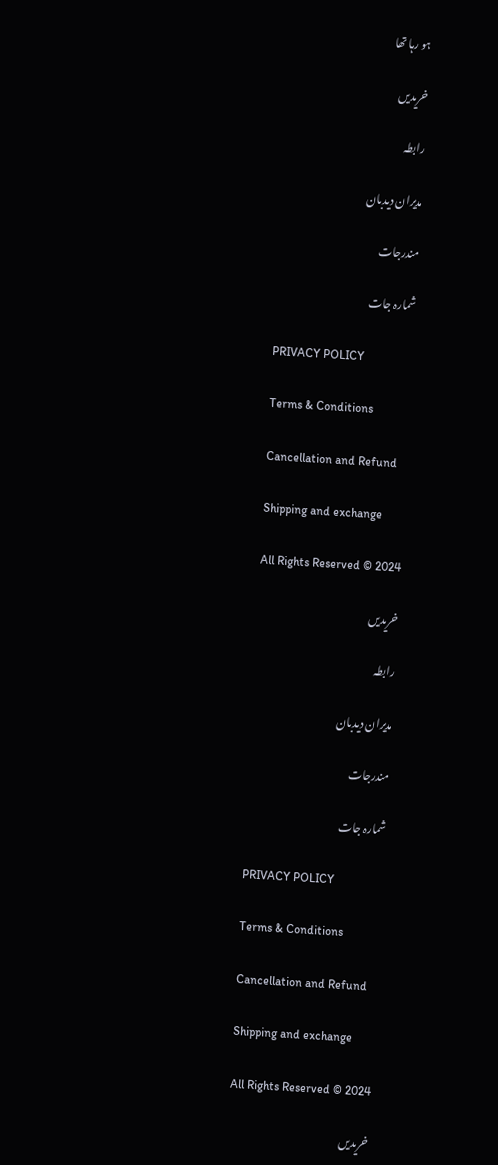ہو رہا تھا

خریدیں

رابطہ

مدیران دیدبان

مندرجات

شمارہ جات

PRIVACY POLICY

Terms & Conditions

Cancellation and Refund

Shipping and exchange

All Rights Reserved © 2024

خریدیں

رابطہ

مدیران دیدبان

مندرجات

شمارہ جات

PRIVACY POLICY

Terms & Conditions

Cancellation and Refund

Shipping and exchange

All Rights Reserved © 2024

خریدیں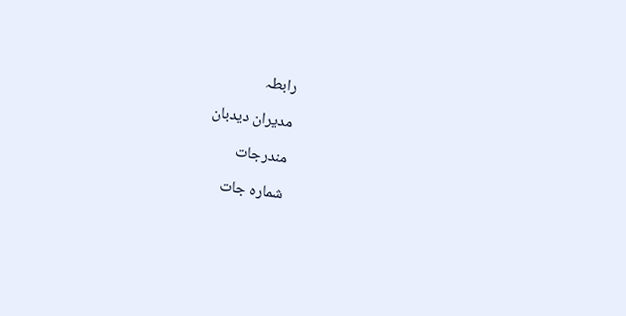رابطہ

مدیران دیدبان

مندرجات

شمارہ جات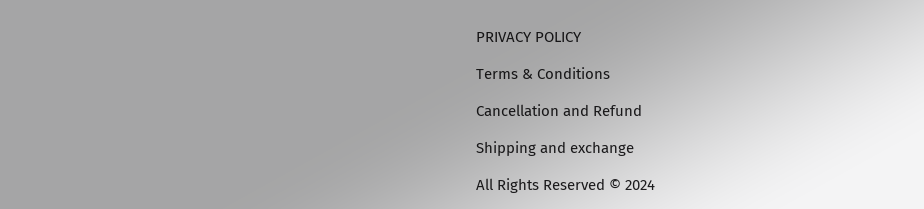PRIVACY POLICY

Terms & Conditions

Cancellation and Refund

Shipping and exchange

All Rights Reserved © 2024